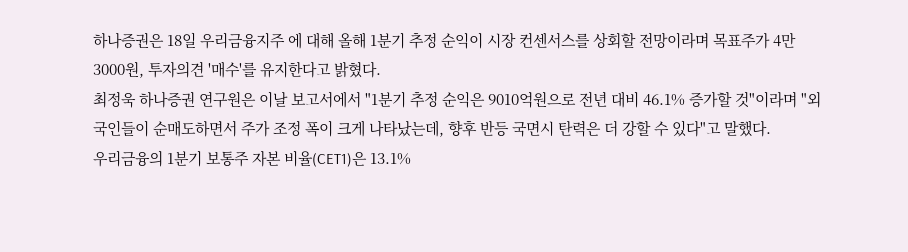하나증권은 18일 우리금융지주 에 대해 올해 1분기 추정 순익이 시장 컨센서스를 상회할 전망이라며 목표주가 4만3000원, 투자의견 '매수'를 유지한다고 밝혔다.
최정욱 하나증권 연구원은 이날 보고서에서 "1분기 추정 순익은 9010억원으로 전년 대비 46.1% 증가할 것"이라며 "외국인들이 순매도하면서 주가 조정 폭이 크게 나타났는데, 향후 반등 국면시 탄력은 더 강할 수 있다"고 말했다.
우리금융의 1분기 보통주 자본 비율(CET1)은 13.1%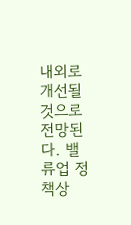내외로 개선될 것으로 전망된다. 밸류업 정책상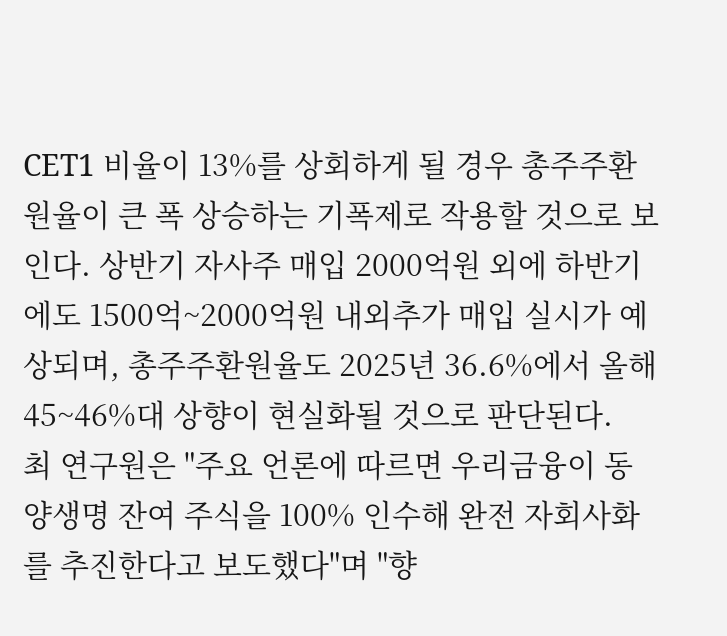CET1 비율이 13%를 상회하게 될 경우 총주주환원율이 큰 폭 상승하는 기폭제로 작용할 것으로 보인다. 상반기 자사주 매입 2000억원 외에 하반기에도 1500억~2000억원 내외추가 매입 실시가 예상되며, 총주주환원율도 2025년 36.6%에서 올해 45~46%대 상향이 현실화될 것으로 판단된다.
최 연구원은 "주요 언론에 따르면 우리금융이 동양생명 잔여 주식을 100% 인수해 완전 자회사화를 추진한다고 보도했다"며 "향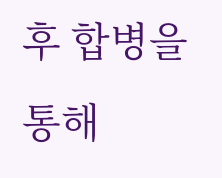후 합병을 통해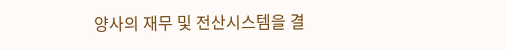양사의 재무 및 전산시스템을 결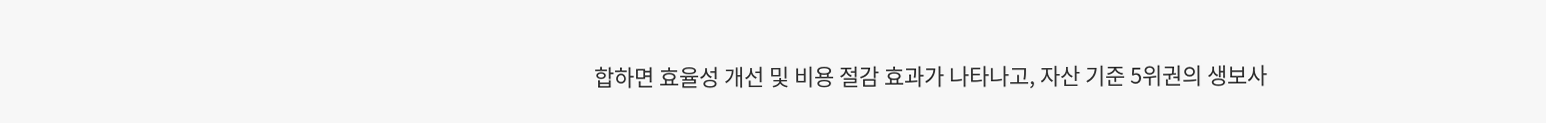합하면 효율성 개선 및 비용 절감 효과가 나타나고, 자산 기준 5위권의 생보사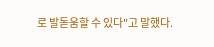로 발돋움할 수 있다"고 말했다.